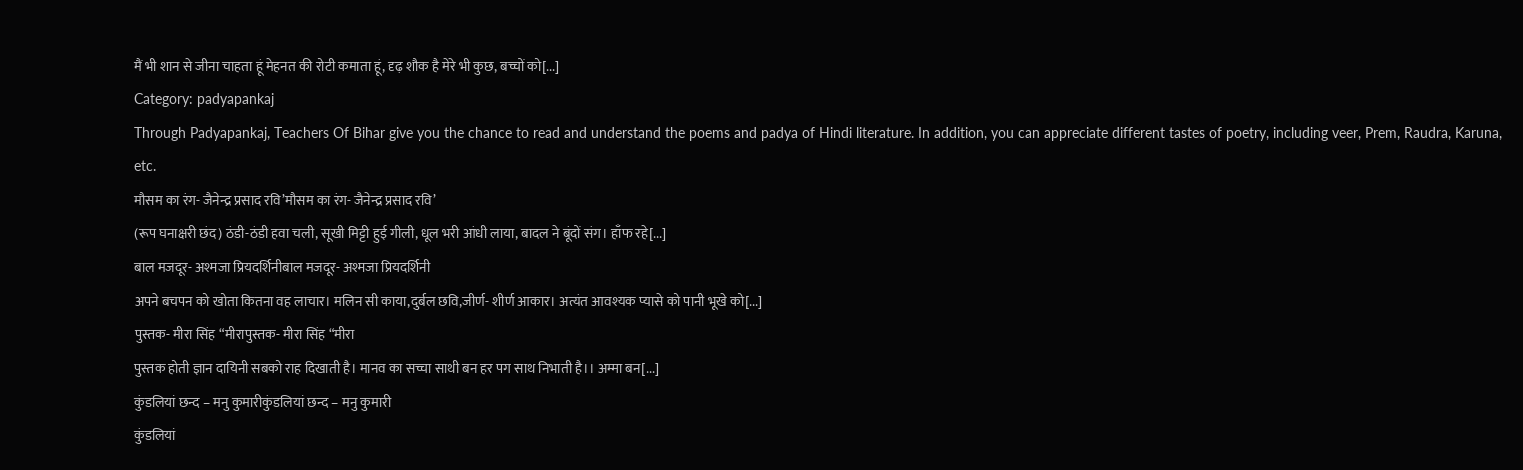मैं भी शान से जीना चाहता हूं मेहनत की रोटी कमाता हूं, दृढ़ शौक है मेरे भी कुछ, बच्चों को[...]
Category: padyapankaj
Through Padyapankaj, Teachers Of Bihar give you the chance to read and understand the poems and padya of Hindi literature. In addition, you can appreciate different tastes of poetry, including veer, Prem, Raudra, Karuna, etc.
मौसम का रंग- जैनेन्द्र प्रसाद रवि’मौसम का रंग- जैनेन्द्र प्रसाद रवि’
(रूप घनाक्षरी छंद) ठंडी-ठंडी हवा चली, सूखी मिट्टी हुई गीली, धूल भरी आंधी लाया, बादल ने बूंदों संग। हाँफ रहे[...]
बाल मजदूर- अश्मजा प्रियदर्शिनीबाल मजदूर- अश्मजा प्रियदर्शिनी
अपने बचपन को खोता कितना वह लाचार। मलिन सी काया,दुर्बल छवि,जीर्ण- शीर्ण आकार। अत्यंत आवश्यक प्यासे को पानी भूखे को[...]
पुस्तक- मीरा सिंह “मीरापुस्तक- मीरा सिंह “मीरा
पुस्तक होती ज्ञान दायिनी सबको राह दिखाती है। मानव का सच्चा साथी बन हर पग साथ निभाती है।। अम्मा बन[...]
कुंडलियां छन्द – मनु कुमारीकुंडलियां छन्द – मनु कुमारी
कुंडलियां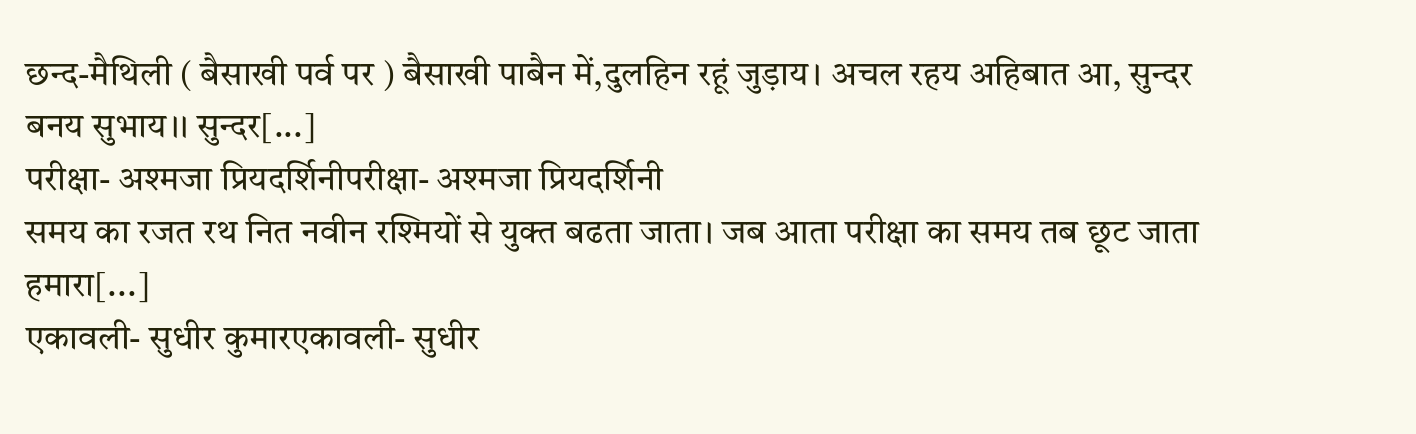छन्द-मैथिली ( बैसाखी पर्व पर ) बैसाखी पाबैन में,दुलहिन रहूं जुड़ाय। अचल रहय अहिबात आ, सुन्दर बनय सुभाय।। सुन्दर[...]
परीक्षा- अश्मजा प्रियदर्शिनीपरीक्षा- अश्मजा प्रियदर्शिनी
समय का रजत रथ नित नवीन रश्मियों से युक्त बढता जाता। जब आता परीक्षा का समय तब छूट जाता हमारा[...]
एकावली- सुधीर कुमारएकावली- सुधीर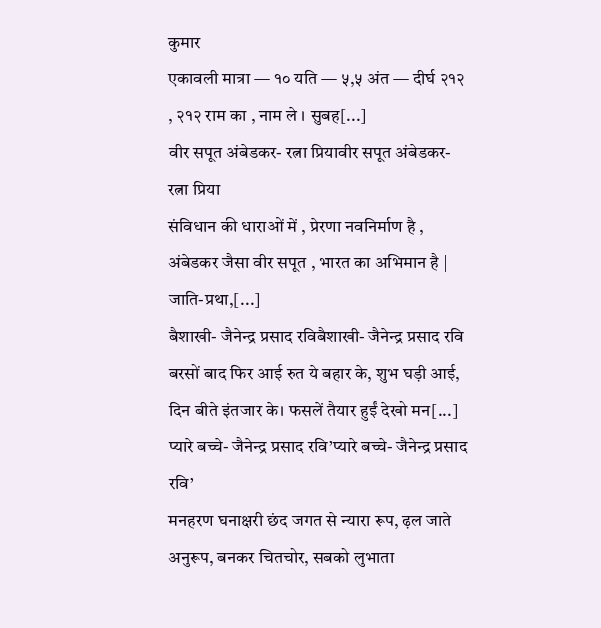कुमार
एकावली मात्रा — १० यति — ५,५ अंत — दीर्घ २१२ , २१२ राम का , नाम ले । सुबह[...]
वीर सपूत अंबेडकर- रत्ना प्रियावीर सपूत अंबेडकर- रत्ना प्रिया
संविधान की धाराओं में , प्रेरणा नवनिर्माण है , अंबेडकर जैसा वीर सपूत , भारत का अभिमान है | जाति-प्रथा,[...]
बैशाखी- जैनेन्द्र प्रसाद रविबैशाखी- जैनेन्द्र प्रसाद रवि
बरसों बाद फिर आई रुत ये बहार के, शुभ घड़ी आई, दिन बीते इंतजार के। फसलें तैयार हुईं देखो मन[...]
प्यारे बच्चे- जैनेन्द्र प्रसाद रवि’प्यारे बच्चे- जैनेन्द्र प्रसाद रवि’
मनहरण घनाक्षरी छंद जगत से न्यारा रूप, ढ़ल जाते अनुरूप, बनकर चितचोर, सबको लुभाता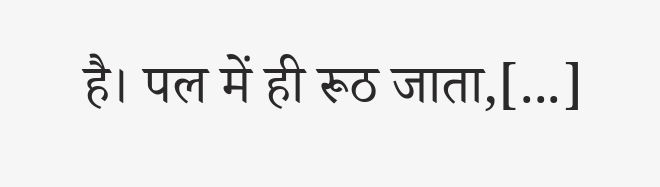है। पल में ही रूठ जाता,[...]